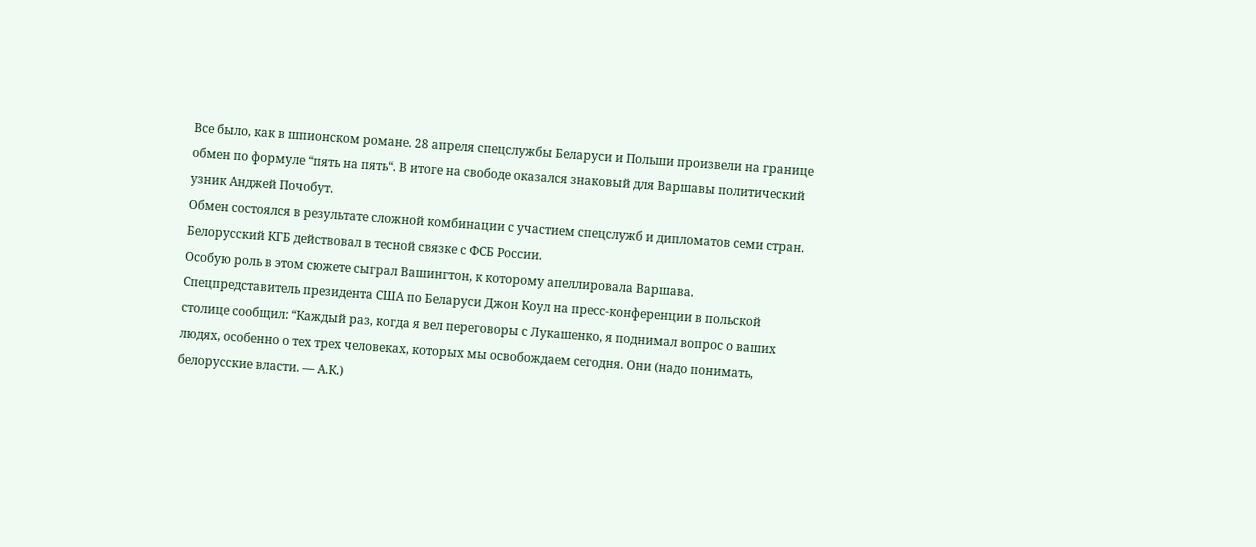Все было, как в шпионском романе. 28 апреля спецслужбы Беларуси и Польши произвели на границе обмен по формуле “пять на пять“. В итоге на свободе оказался знаковый для Варшавы политический узник Анджей Почобут.
Обмен состоялся в результате сложной комбинации с участием спецслужб и дипломатов семи стран. Белорусский КГБ действовал в тесной связке с ФСБ России.
Особую роль в этом сюжете сыграл Вашингтон, к которому апеллировала Варшава.
Спецпредставитель президента США по Беларуси Джон Коул на пресс-конференции в польской столице сообщил: “Каждый раз, когда я вел переговоры с Лукашенко, я поднимал вопрос о ваших людях, особенно о тех трех человеках, которых мы освобождаем сегодня. Они (надо понимать, белорусские власти. — А.К.)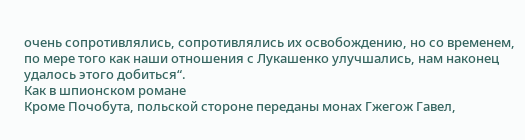очень сопротивлялись, сопротивлялись их освобождению, но со временем, по мере того как наши отношения с Лукашенко улучшались, нам наконец удалось этого добиться“.
Как в шпионском романе
Кроме Почобута, польской стороне переданы монах Гжегож Гавел,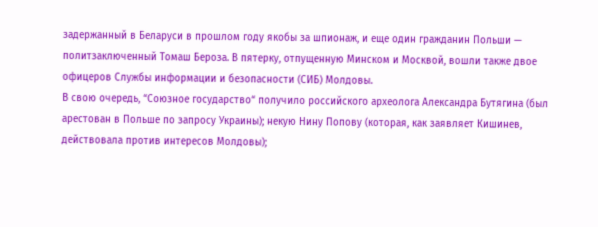задержанный в Беларуси в прошлом году якобы за шпионаж, и еще один гражданин Польши — политзаключенный Томаш Бероза. В пятерку, отпущенную Минском и Москвой, вошли также двое офицеров Службы информации и безопасности (СИБ) Молдовы.
В свою очередь, “Союзное государство“ получило российского археолога Александра Бутягина (был арестован в Польше по запросу Украины); некую Нину Попову (которая, как заявляет Кишинев, действовала против интересов Молдовы);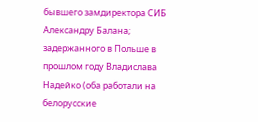бывшего замдиректора СИБ Александру Балана; задержанного в Польше в прошлом году Владислава Надейко (оба работали на белорусские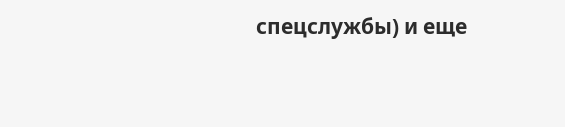спецслужбы) и еще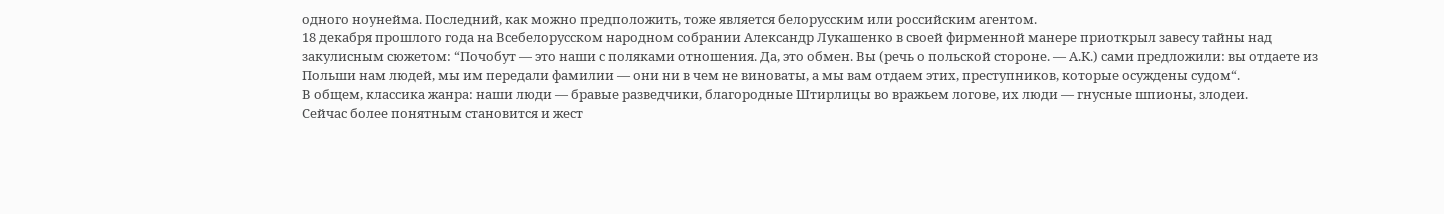одного ноунейма. Последний, как можно предположить, тоже является белорусским или российским агентом.
18 декабря прошлого года на Всебелорусском народном собрании Александр Лукашенко в своей фирменной манере приоткрыл завесу тайны над закулисным сюжетом: “Почобут — это наши с поляками отношения. Да, это обмен. Вы (речь о польской стороне. — А.К.) сами предложили: вы отдаете из Польши нам людей, мы им передали фамилии — они ни в чем не виноваты, а мы вам отдаем этих, преступников, которые осуждены судом“.
В общем, классика жанра: наши люди — бравые разведчики, благородные Штирлицы во вражьем логове, их люди — гнусные шпионы, злодеи.
Сейчас более понятным становится и жест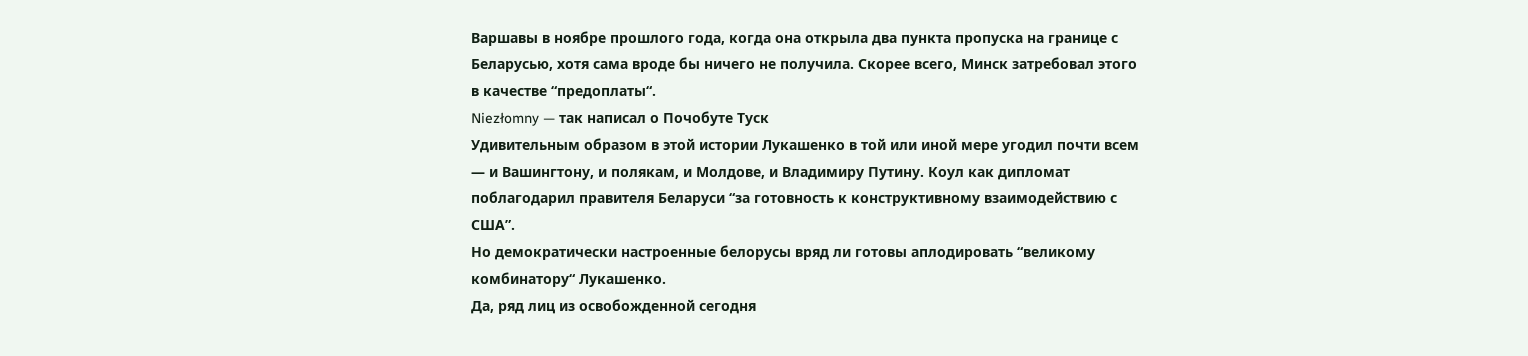Варшавы в ноябре прошлого года, когда она открыла два пункта пропуска на границе с Беларусью, хотя сама вроде бы ничего не получила. Скорее всего, Минск затребовал этого в качестве “предоплаты“.
Niezłomny — так написал о Почобуте Туск
Удивительным образом в этой истории Лукашенко в той или иной мере угодил почти всем — и Вашингтону, и полякам, и Молдове, и Владимиру Путину. Коул как дипломат поблагодарил правителя Беларуси “за готовность к конструктивному взаимодействию с США”.
Но демократически настроенные белорусы вряд ли готовы аплодировать “великому комбинатору“ Лукашенко.
Да, ряд лиц из освобожденной сегодня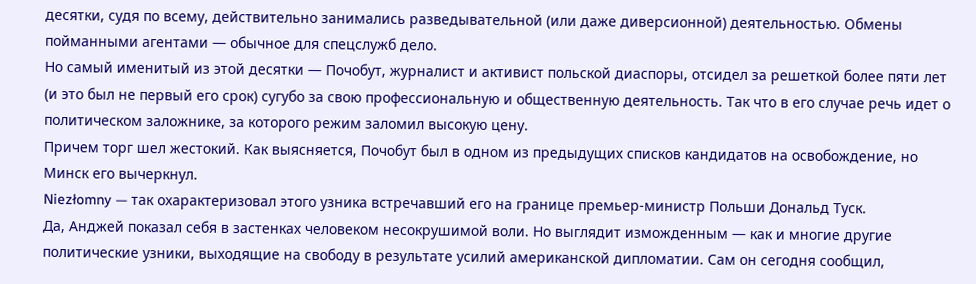десятки, судя по всему, действительно занимались разведывательной (или даже диверсионной) деятельностью. Обмены пойманными агентами — обычное для спецслужб дело.
Но самый именитый из этой десятки — Почобут, журналист и активист польской диаспоры, отсидел за решеткой более пяти лет (и это был не первый его срок) сугубо за свою профессиональную и общественную деятельность. Так что в его случае речь идет о политическом заложнике, за которого режим заломил высокую цену.
Причем торг шел жестокий. Как выясняется, Почобут был в одном из предыдущих списков кандидатов на освобождение, но Минск его вычеркнул.
Niezłomny — так охарактеризовал этого узника встречавший его на границе премьер-министр Польши Дональд Туск.
Да, Анджей показал себя в застенках человеком несокрушимой воли. Но выглядит изможденным — как и многие другие политические узники, выходящие на свободу в результате усилий американской дипломатии. Сам он сегодня сообщил,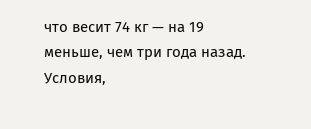что весит 74 кг — на 19 меньше, чем три года назад.
Условия,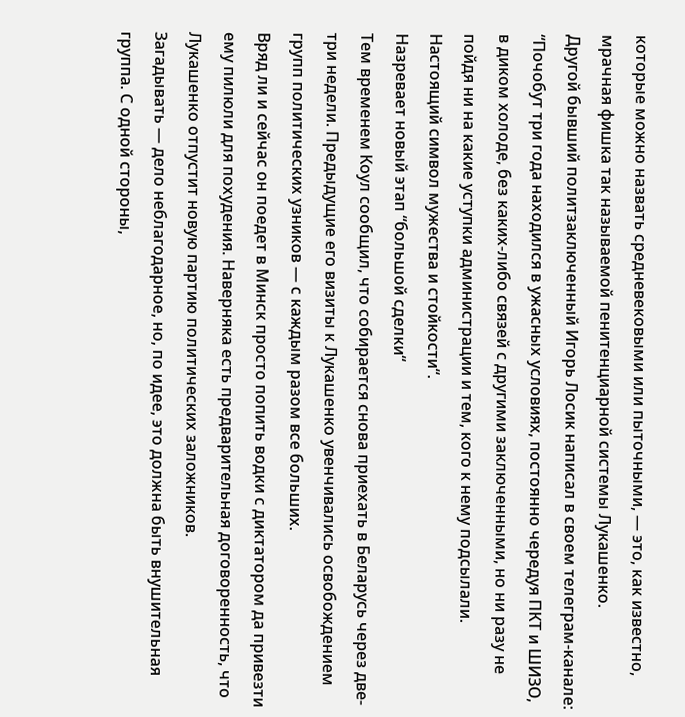которые можно назвать средневековыми или пыточными, — это, как известно, мрачная фишка так называемой пенитенциарной системы Лукашенко.
Другой бывший политзаключенный Игорь Лосик написал в своем телеграм-канале: “Почобут три года находился в ужасных условиях, постоянно чередуя ПКТ и ШИЗО, в диком холоде, без каких-либо связей с другими заключенными, но ни разу не пойдя ни на какие уступки администрации и тем, кого к нему подсылали. Настоящий символ мужества и стойкости“.
Назревает новый этап “большой сделки“
Тем временем Коул сообщил, что собирается снова приехать в Беларусь через две-три недели. Предыдущие его визиты к Лукашенко увенчивались освобождением групп политических узников — с каждым разом все больших.
Вряд ли и сейчас он поедет в Минск просто попить водки с диктатором да привезти ему пилюли для похудения. Наверняка есть предварительная договоренность, что Лукашенко отпустит новую партию политических заложников.
Загадывать — дело неблагодарное, но, по идее, это должна быть внушительная группа. С одной стороны,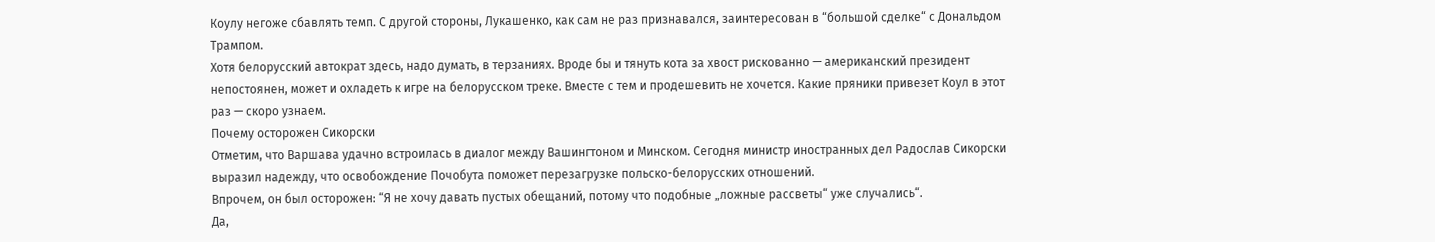Коулу негоже сбавлять темп. С другой стороны, Лукашенко, как сам не раз признавался, заинтересован в “большой сделке“ с Дональдом Трампом.
Хотя белорусский автократ здесь, надо думать, в терзаниях. Вроде бы и тянуть кота за хвост рискованно — американский президент непостоянен, может и охладеть к игре на белорусском треке. Вместе с тем и продешевить не хочется. Какие пряники привезет Коул в этот раз — скоро узнаем.
Почему осторожен Сикорски
Отметим, что Варшава удачно встроилась в диалог между Вашингтоном и Минском. Сегодня министр иностранных дел Радослав Сикорски выразил надежду, что освобождение Почобута поможет перезагрузке польско-белорусских отношений.
Впрочем, он был осторожен: “Я не хочу давать пустых обещаний, потому что подобные „ложные рассветы“ уже случались“.
Да,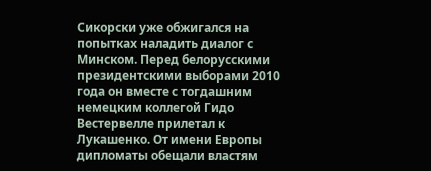Сикорски уже обжигался на попытках наладить диалог с Минском. Перед белорусскими президентскими выборами 2010 года он вместе с тогдашним немецким коллегой Гидо Вестервелле прилетал к Лукашенко. От имени Европы дипломаты обещали властям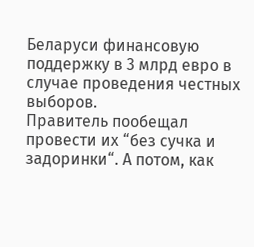Беларуси финансовую поддержку в 3 млрд евро в случае проведения честных выборов.
Правитель пообещал провести их “без сучка и задоринки“. А потом, как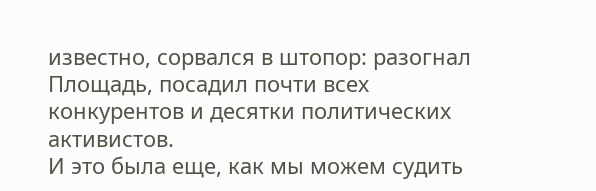известно, сорвался в штопор: разогнал Площадь, посадил почти всех конкурентов и десятки политических активистов.
И это была еще, как мы можем судить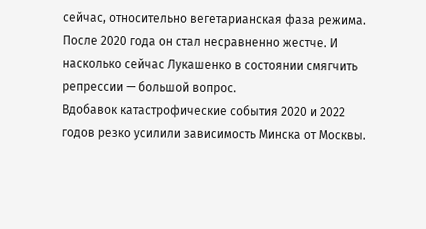сейчас, относительно вегетарианская фаза режима. После 2020 года он стал несравненно жестче. И насколько сейчас Лукашенко в состоянии смягчить репрессии — большой вопрос.
Вдобавок катастрофические события 2020 и 2022 годов резко усилили зависимость Минска от Москвы.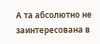А та абсолютно не заинтересована в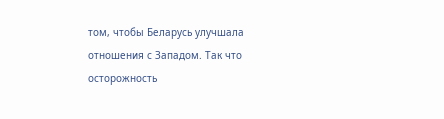том, чтобы Беларусь улучшала отношения с Западом. Так что осторожность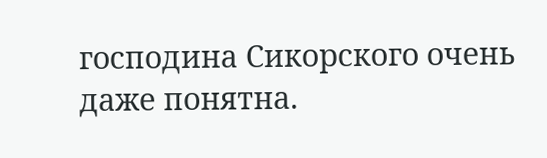господина Сикорского очень даже понятна.